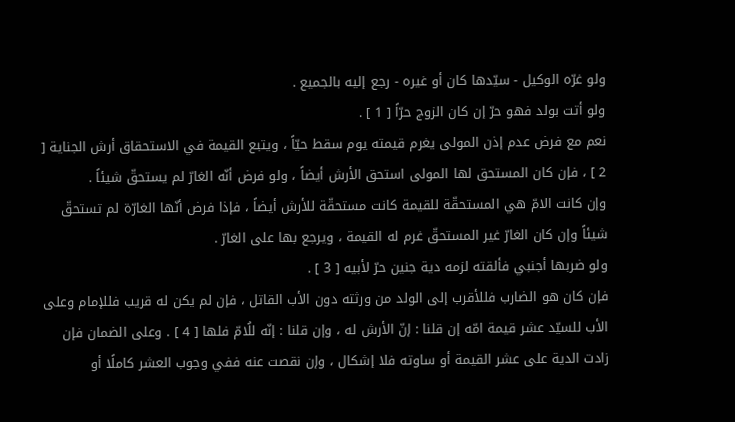ولو غرّه الوكيل - سيّدها كان أو غيره - رجع إليه بالجميع .
ولو أتت بولد فهو حرّ إن كان الزوج حرّاً [ 1 ] .
نعم مع فرض عدم إذن المولى يغرم قيمته يوم سقط حيّاً ، ويتبع القيمة في الاستحقاق أرش الجناية [ 2 ] ، فإن كان المستحق لها المولى استحق الأرش أيضاً ، ولو فرض أنّه الغارّ لم يستحقّ شيئاً .
وإن كانت الامّ هي المستحقّة للقيمة كانت مستحقّة للأرش أيضاً ، فإذا فرض أنّها الغارّة لم تستحقّ شيئاً وإن كان الغارّ غير المستحقّ غرم له القيمة ، ويرجع بها على الغارّ .
ولو ضربها أجنبي فألقته لزمه دية جنين حرّ لأبيه [ 3 ] .
فإن كان هو الضارب فللأقرب إلى الولد من ورثته دون الأب القاتل ، فإن لم يكن له قريب فللإمام وعلى الأب للسيّد عشر قيمة امّه إن قلنا : إنّ الأرش له ، وإن قلنا : إنّه للُامّ فلها [ 4 ] . وعلى الضمان فإن زادت الدية على عشر القيمة أو ساوته فلا إشكال ، وإن نقصت عنه ففي وجوب العشر كاملًا أو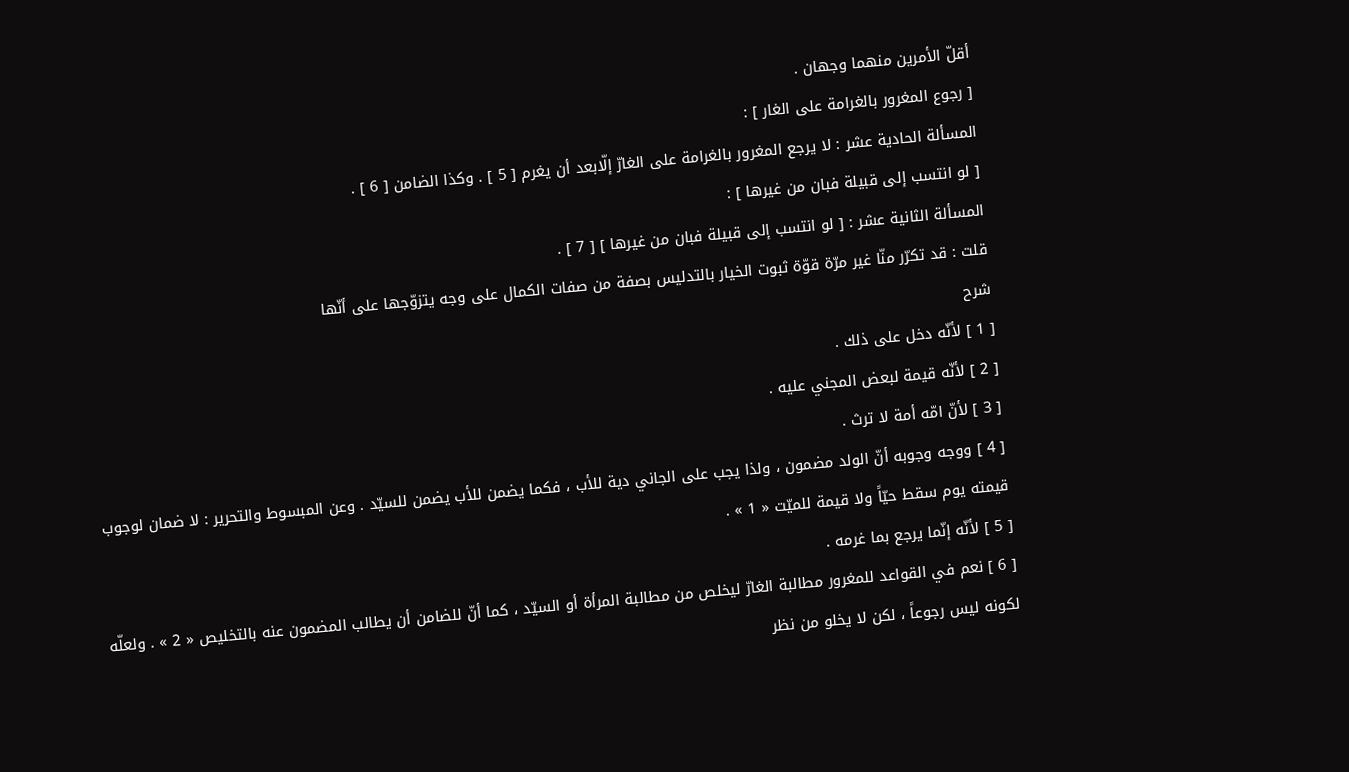أقلّ الأمرين منهما وجهان .
[ رجوع المغرور بالغرامة على الغار ] :
المسألة الحادية عشر : لا يرجع المغرور بالغرامة على الغارّ إلّابعد أن يغرم [ 5 ] . وكذا الضامن [ 6 ] .
[ لو انتسب إلى قبيلة فبان من غيرها ] :
المسألة الثانية عشر : [ لو انتسب إلى قبيلة فبان من غيرها ] [ 7 ] .
قلت : قد تكرّر منّا غير مرّة قوّة ثبوت الخيار بالتدليس بصفة من صفات الكمال على وجه يتزوّجها على أنّها
شرح
[ 1 ] لأنّه دخل على ذلك .
[ 2 ] لأنّه قيمة لبعض المجني عليه .
[ 3 ] لأنّ امّه أمة لا ترث .
[ 4 ] ووجه وجوبه أنّ الولد مضمون ، ولذا يجب على الجاني دية للأب ، فكما يضمن للأب يضمن للسيّد . وعن المبسوط والتحرير : لا ضمان لوجوب قيمته يوم سقط حيّاً ولا قيمة للميّت « 1 » .
[ 5 ] لأنّه إنّما يرجع بما غرمه .
[ 6 ] نعم في القواعد للمغرور مطالبة الغارّ ليخلص من مطالبة المرأة أو السيّد ، كما أنّ للضامن أن يطالب المضمون عنه بالتخليص « 2 » . ولعلّه لكونه ليس رجوعاً ، لكن لا يخلو من نظر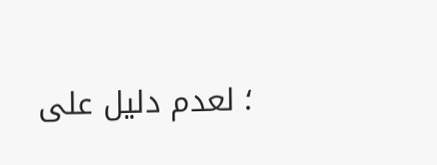؛ لعدم دليل على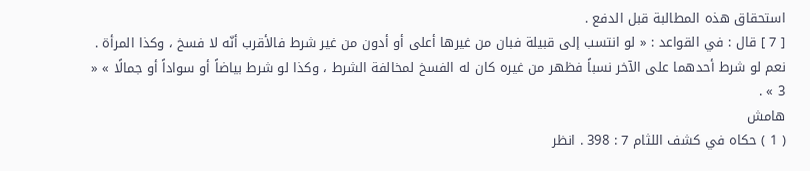استحقاق هذه المطالبة قبل الدفع .
[ 7 ] قال : في القواعد : « لو انتسب إلى قبيلة فبان من غيرها أعلى أو أدون من غير شرط فالأقرب أنّه لا فسخ ، وكذا المرأة . نعم لو شرط أحدهما على الآخر نسباً فظهر من غيره كان له الفسخ لمخالفة الشرط ، وكذا لو شرط بياضاً أو سواداً أو جمالًا » « 3 » .
هامش
( 1 ) حكاه في كشف اللثام 7 : 398 . انظر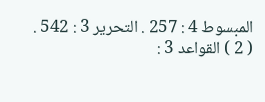المبسوط 4 : 257 . التحرير 3 : 542 .
( 2 ) القواعد 3 :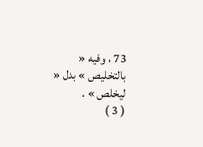73 ، وفيه « بالتخليص » بدل « ليخلص » .
( 3 )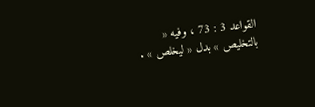القواعد 3 : 73 ، وفيه « بالتخليص » بدل « ليخلص » .